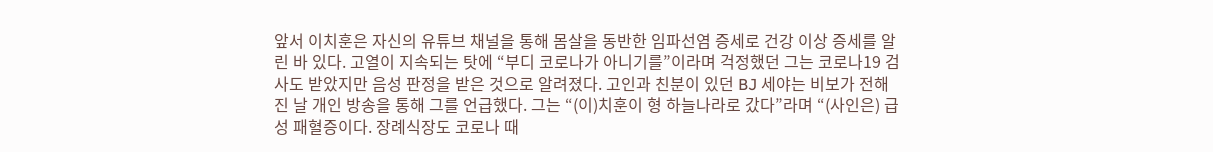앞서 이치훈은 자신의 유튜브 채널을 통해 몸살을 동반한 임파선염 증세로 건강 이상 증세를 알린 바 있다. 고열이 지속되는 탓에 “부디 코로나가 아니기를”이라며 걱정했던 그는 코로나19 검사도 받았지만 음성 판정을 받은 것으로 알려졌다. 고인과 친분이 있던 BJ 세야는 비보가 전해진 날 개인 방송을 통해 그를 언급했다. 그는 “(이)치훈이 형 하늘나라로 갔다”라며 “(사인은) 급성 패혈증이다. 장례식장도 코로나 때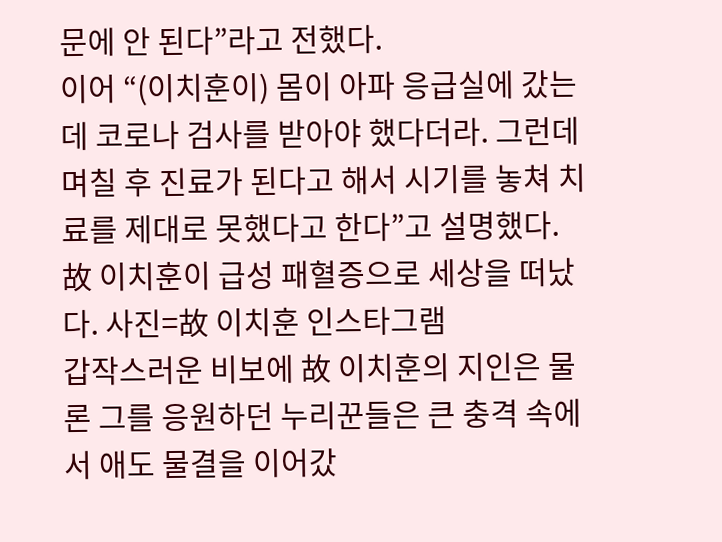문에 안 된다”라고 전했다.
이어 “(이치훈이) 몸이 아파 응급실에 갔는데 코로나 검사를 받아야 했다더라. 그런데 며칠 후 진료가 된다고 해서 시기를 놓쳐 치료를 제대로 못했다고 한다”고 설명했다.
故 이치훈이 급성 패혈증으로 세상을 떠났다. 사진=故 이치훈 인스타그램
갑작스러운 비보에 故 이치훈의 지인은 물론 그를 응원하던 누리꾼들은 큰 충격 속에서 애도 물결을 이어갔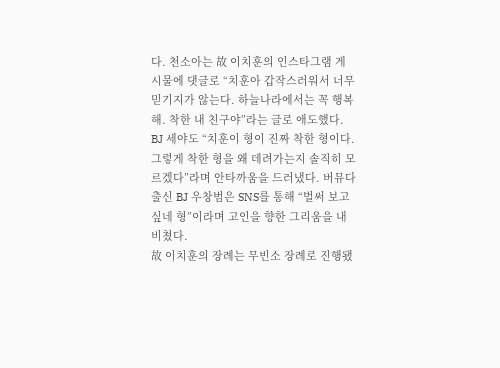다. 천소아는 故 이치훈의 인스타그램 게시물에 댓글로 “치훈아 갑작스러워서 너무 믿기지가 않는다. 하늘나라에서는 꼭 행복해. 착한 내 친구야”라는 글로 애도했다.
BJ 세야도 “치훈이 형이 진짜 착한 형이다. 그렇게 착한 형을 왜 데려가는지 솔직히 모르겠다”라며 안타까움을 드러냈다. 버뮤다 출신 BJ 우창범은 SNS를 통해 “벌써 보고 싶네 형”이라며 고인을 향한 그리움을 내비쳤다.
故 이치훈의 장례는 무빈소 장례로 진행됐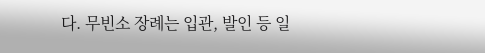다. 무빈소 장례는 입관, 발인 등 일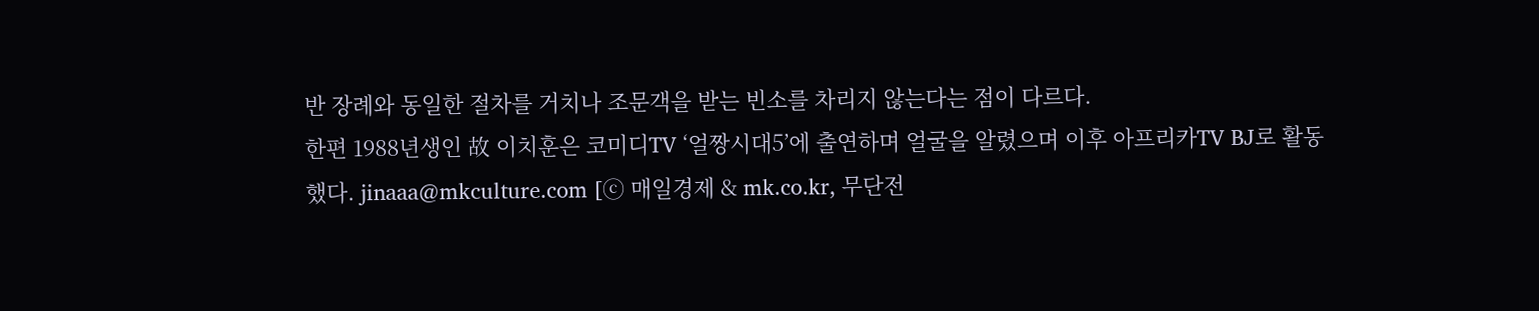반 장례와 동일한 절차를 거치나 조문객을 받는 빈소를 차리지 않는다는 점이 다르다.
한편 1988년생인 故 이치훈은 코미디TV ‘얼짱시대5’에 출연하며 얼굴을 알렸으며 이후 아프리카TV BJ로 활동했다. jinaaa@mkculture.com [ⓒ 매일경제 & mk.co.kr, 무단전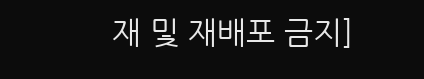재 및 재배포 금지]